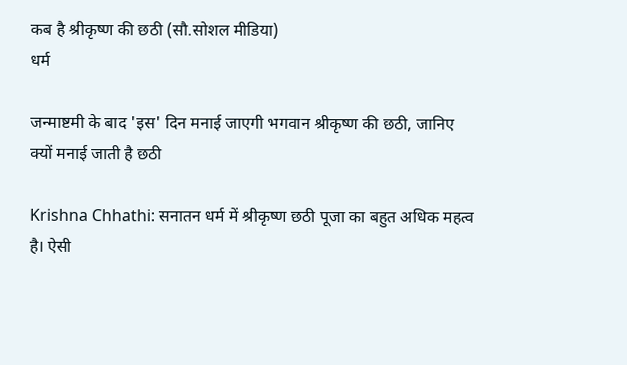कब है श्रीकृष्ण की छठी (सौ.सोशल मीडिया)
धर्म

जन्माष्टमी के बाद 'इस' दिन मनाई जाएगी भगवान श्रीकृष्ण की छठी, जानिए क्यों मनाई जाती है छठी

Krishna Chhathi: सनातन धर्म में श्रीकृष्ण छठी पूजा का बहुत अधिक महत्व है। ऐसी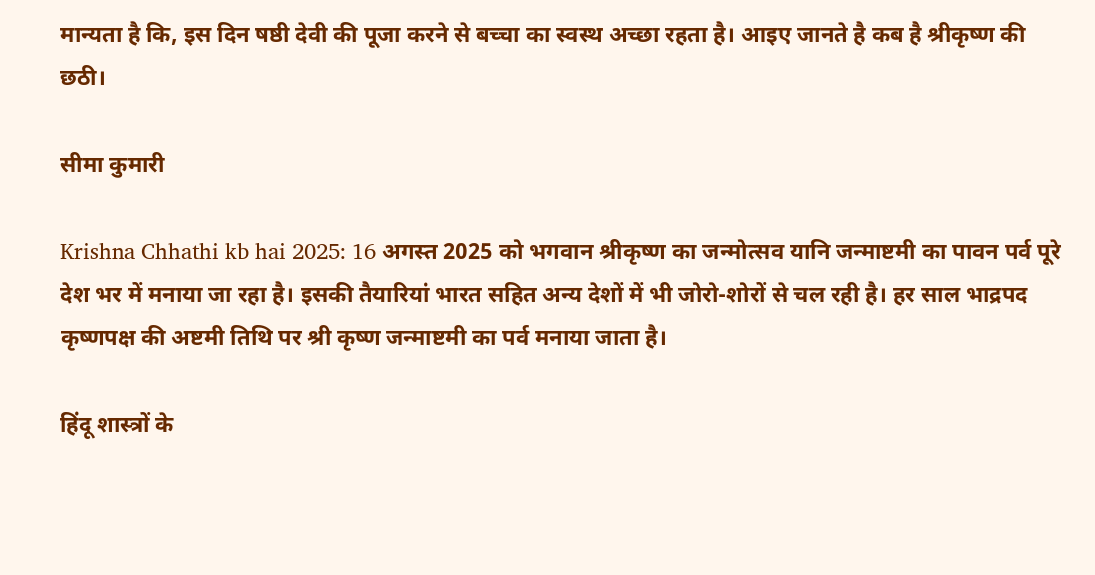मान्यता है कि, इस दिन षष्ठी देवी की पूजा करने से बच्चा का स्वस्थ अच्छा रहता है। आइए जानते है कब है श्रीकृष्ण की छठी।

सीमा कुमारी

Krishna Chhathi kb hai 2025: 16 अगस्त 2025 को भगवान श्रीकृष्ण का जन्मोत्सव यानि जन्माष्टमी का पावन पर्व पूरे देश भर में मनाया जा रहा है। इसकी तैयारियां भारत सहित अन्य देशों में भी जोरो-शोरों से चल रही है। हर साल भाद्रपद कृष्णपक्ष की अष्टमी तिथि पर श्री कृष्ण जन्माष्टमी का पर्व मनाया जाता है।

हिंदू शास्त्रों के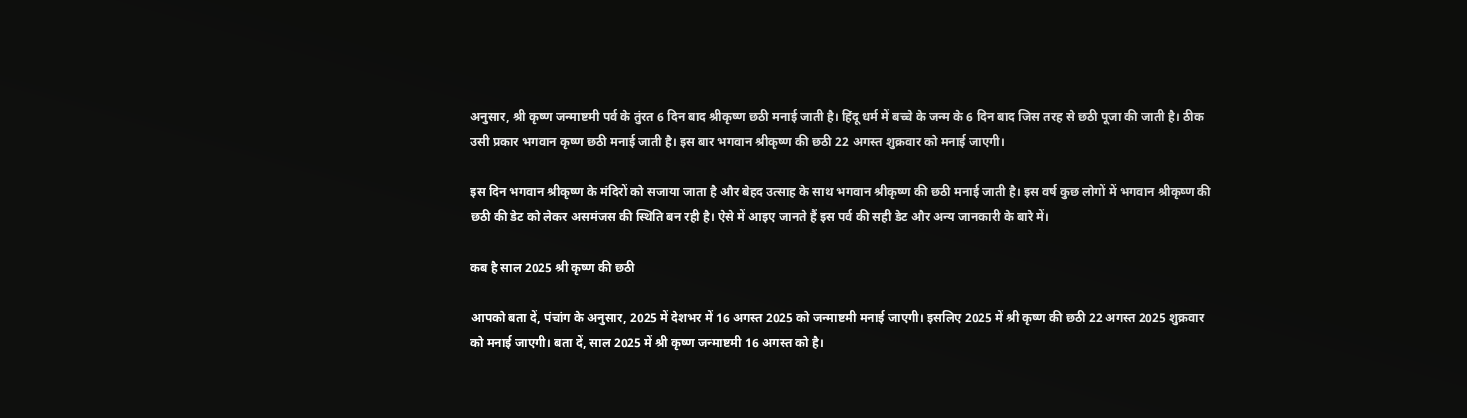अनुसार, श्री कृष्ण जन्माष्टमी पर्व के तुंरत 6 दिन बाद श्रीकृष्ण छठी मनाई जाती है। हिंदू धर्म में बच्चे के जन्म के 6 दिन बाद जिस तरह से छठी पूजा की जाती है। ठीक उसी प्रकार भगवान कृष्ण छठी मनाई जाती है। इस बार भगवान श्रीकृष्ण की छठी 22 अगस्त शुक्रवार को मनाई जाएगी।

इस दिन भगवान श्रीकृष्ण के मंदिरों को सजाया जाता है और बेहद उत्साह के साथ भगवान श्रीकृष्ण की छठी मनाई जाती है। इस वर्ष कुछ लोगों में भगवान श्रीकृष्ण की छठी की डेट को लेकर असमंजस की स्थिति बन रही है। ऐसे में आइए जानते हैं इस पर्व की सही डेट और अन्य जानकारी के बारे में।

कब है साल 2025 श्री कृष्ण की छठी

आपको बता दें, पंचांग के अनुसार, 2025 में देशभर में 16 अगस्त 2025 को जन्माष्टमी मनाई जाएगी। इसलिए 2025 में श्री कृष्ण की छठी 22 अगस्त 2025 शुक्रवार को मनाई जाएगी। बता दें, साल 2025 में श्री कृष्ण जन्माष्टमी 16 अगस्त को है।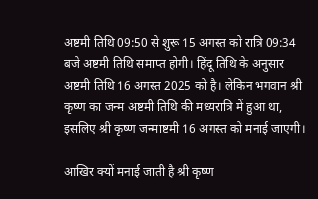अष्टमी तिथि 09:50 से शुरू 15 अगस्त को रात्रि 09:34 बजे अष्टमी तिथि समाप्त होगी। हिंदू तिथि के अनुसार अष्टमी तिथि 16 अगस्त 2025 को है। लेकिन भगवान श्री कृष्ण का जन्म अष्टमी तिथि की मध्यरात्रि में हुआ था, इसलिए श्री कृष्ण जन्माष्टमी 16 अगस्त को मनाई जाएगी।

आखिर क्यों मनाई जाती है श्री कृष्ण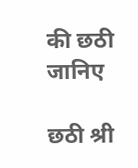की छठी जानिए

छठी श्री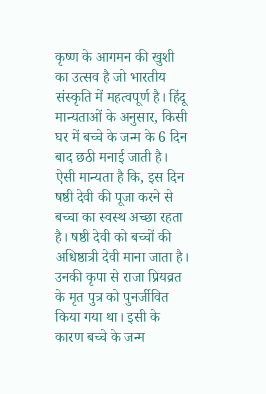कृष्ण के आगमन की खुशी का उत्सव है जो भारतीय संस्कृति में महत्वपूर्ण है। हिंदू मान्यताओं के अनुसार, किसी घर में बच्चे के जन्म के 6 दिन बाद छठी मनाई जाती है। ऐसी मान्यता है कि, इस दिन षष्ठी देवी की पूजा करने से बच्चा का स्वस्थ अच्छा रहता है। षष्ठी देवी को बच्चों की अधिष्ठात्री देवी माना जाता है। उनकी कृपा से राजा प्रियव्रत के मृत पुत्र को पुनर्जीवित किया गया था। इसी के कारण बच्चे के जन्म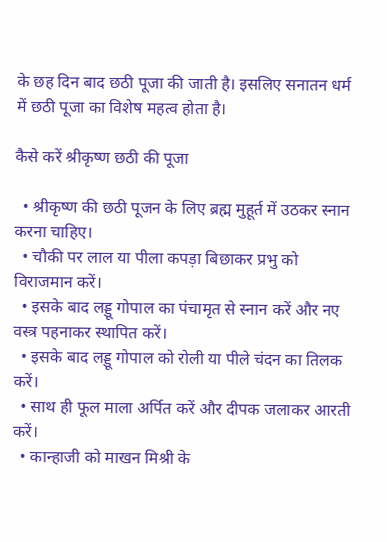के छह दिन बाद छठी पूजा की जाती है। इसलिए सनातन धर्म में छठी पूजा का विशेष महत्व होता है।

कैसे करें श्रीकृष्ण छठी की पूजा

  • श्रीकृष्ण की छठी पूजन के लिए ब्रह्म मुहूर्त में उठकर स्नान करना चाहिए।
  • चौकी पर लाल या पीला कपड़ा बिछाकर प्रभु को विराजमान करें।
  • इसके बाद लड्डू गोपाल का पंचामृत से स्नान करें और नए वस्त्र पहनाकर स्थापित करें।
  • इसके बाद लड्डू गोपाल को रोली या पीले चंदन का तिलक करें।
  • साथ ही फूल माला अर्पित करें और दीपक जलाकर आरती करें।
  • कान्हाजी को माखन मिश्री के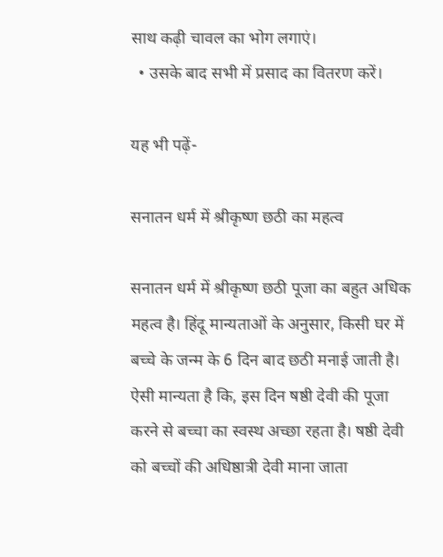साथ कढ़ी चावल का भोग लगाएं।
  • उसके बाद सभी में प्रसाद का वितरण करें।

यह भी पढ़ें-

सनातन धर्म में श्रीकृष्ण छठी का महत्व

सनातन धर्म में श्रीकृष्ण छठी पूजा का बहुत अधिक महत्व है। हिंदू मान्यताओं के अनुसार, किसी घर में बच्चे के जन्म के 6 दिन बाद छठी मनाई जाती है। ऐसी मान्यता है कि, इस दिन षष्ठी देवी की पूजा करने से बच्चा का स्वस्थ अच्छा रहता है। षष्ठी देवी को बच्चों की अधिष्ठात्री देवी माना जाता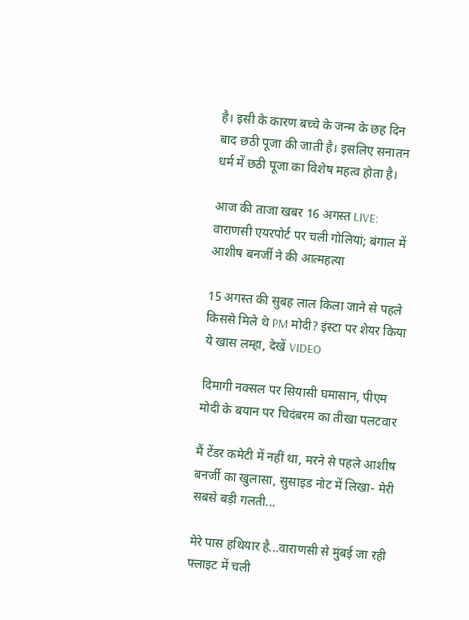है। इसी के कारण बच्चे के जन्म के छह दिन बाद छठी पूजा की जाती है। इसलिए सनातन धर्म में छठी पूजा का विशेष महत्व होता है।

आज की ताजा खबर 16 अगस्त LIVE: वाराणसी एयरपोर्ट पर चली गोलियां; बंगाल में आशीष बनर्जी ने की आत्महत्या

15 अगस्त की सुबह लाल किला जाने से पहले किससे मिले थे PM मोदी? इंस्टा पर शेयर किया ये खास लम्हा, देखें VIDEO

दिमागी नक्सल पर सियासी घमासान, पीएम मोदी के बयान पर चिदंबरम का तीखा पलटवार

मैं टेंडर कमेटी में नहीं था, मरने से पहले आशीष बनर्जी का खुलासा, सुसाइड नोट में लिखा- मेरी सबसे बड़ी गलती...

मेरे पास हथियार है...वाराणसी से मुंबई जा रही फ्लाइट में चली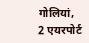गोलियां, 2 एयरपोर्ट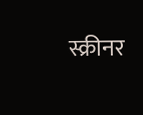स्क्रीनर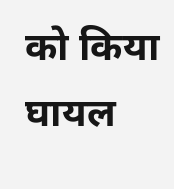को किया घायल